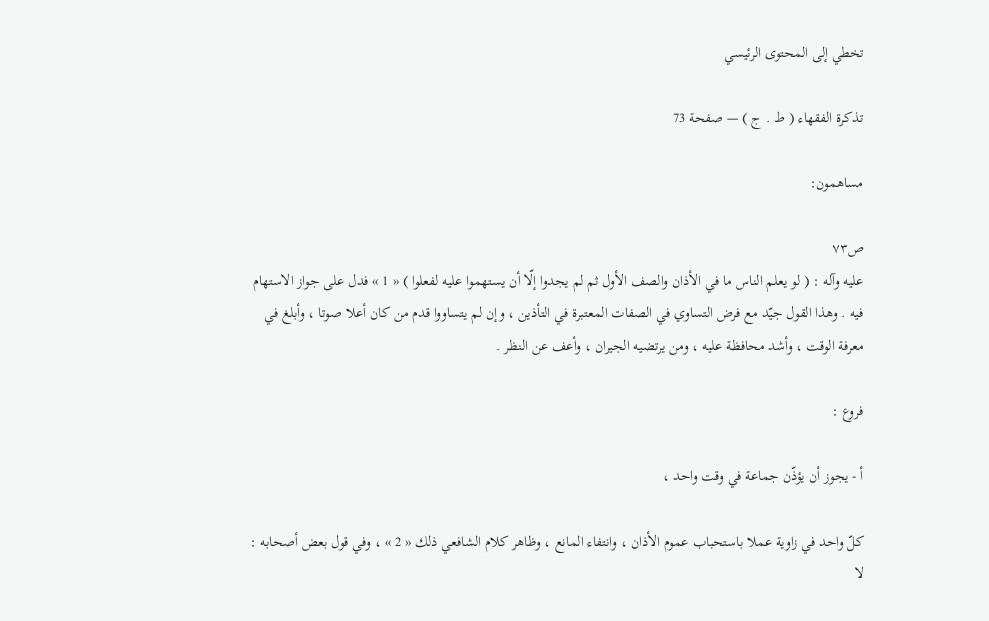تخطي إلى المحتوى الرئيسي

تذكرة الفقهاء ( ط . ج ) — صفحة 73

مساهمون:

ص٧٣
عليه وآله : ( لو يعلم الناس ما في الأذان والصف الأول ثم لم يجدوا إلّا أن يستهموا عليه لفعلوا ) « 1 » فدل على جواز الاستهام فيه . وهذا القول جيّد مع فرض التساوي في الصفات المعتبرة في التأذين ، وإن لم يتساووا قدم من كان أعلا صوتا ، وأبلغ في معرفة الوقت ، وأشد محافظة عليه ، ومن يرتضيه الجيران ، وأعف عن النظر .

فروع :

أ - يجوز أن يؤذّن جماعة في وقت واحد ،

كلّ واحد في زاوية عملا باستحباب عموم الأذان ، وانتفاء المانع ، وظاهر كلام الشافعي ذلك « 2 » ، وفي قول بعض أصحابه : لا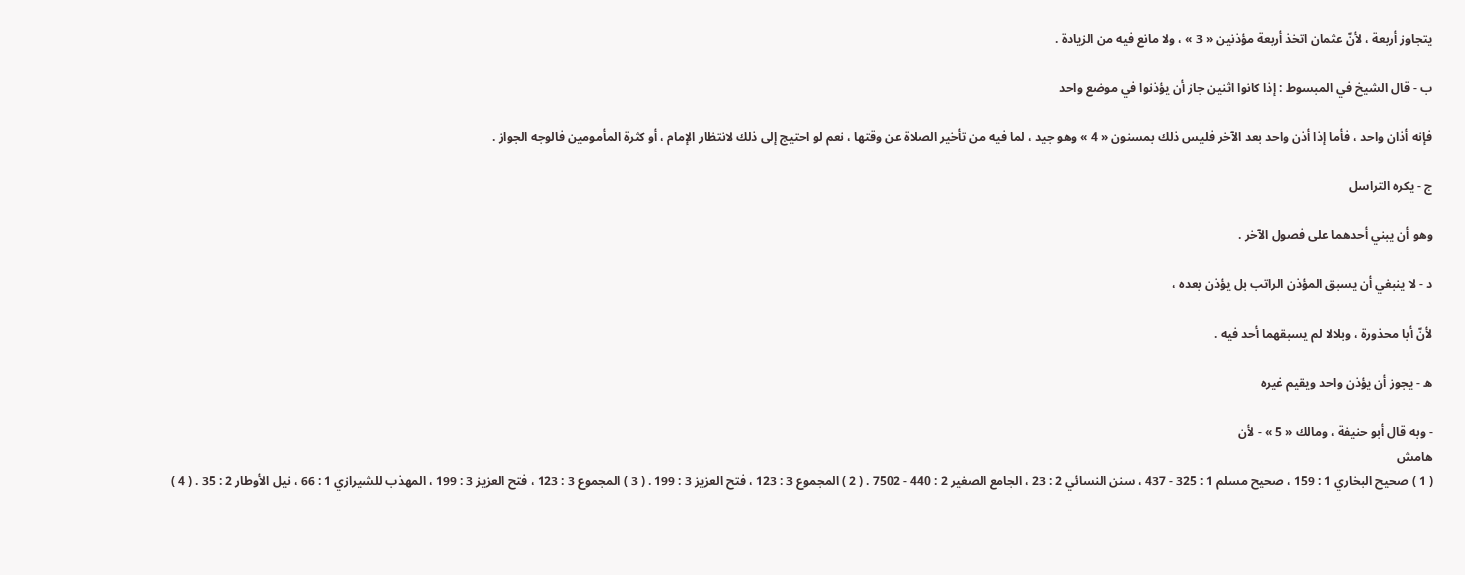يتجاوز أربعة ، لأنّ عثمان اتخذ أربعة مؤذنين « 3 » ، ولا مانع فيه من الزيادة .

ب - قال الشيخ في المبسوط : إذا كانوا اثنين جاز أن يؤذنوا في موضع واحد

فإنه أذان واحد ، فأما إذا أذن واحد بعد الآخر فليس ذلك بمسنون « 4 » وهو جيد ، لما فيه من تأخير الصلاة عن وقتها ، نعم لو احتيج إلى ذلك لانتظار الإمام ، أو كثرة المأمومين فالوجه الجواز .

ج - يكره التراسل

وهو أن يبني أحدهما على فصول الآخر .

د - لا ينبغي أن يسبق المؤذن الراتب بل يؤذن بعده ،

لأنّ أبا محذورة ، وبلالا لم يسبقهما أحد فيه .

ه - يجوز أن يؤذن واحد ويقيم غيره

- وبه قال أبو حنيفة ، ومالك « 5 » - لأن
هامش
( 1 ) صحيح البخاري 1 : 159 ، صحيح مسلم 1 : 325 - 437 ، سنن النسائي 2 : 23 ، الجامع الصغير 2 : 440 - 7502 . ( 2 ) المجموع 3 : 123 ، فتح العزيز 3 : 199 . ( 3 ) المجموع 3 : 123 ، فتح العزيز 3 : 199 ، المهذب للشيرازي 1 : 66 ، نيل الأوطار 2 : 35 . ( 4 )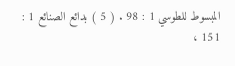المبسوط للطوسي 1 : 98 . ( 5 ) بدائع الصنائع 1 : 151 ،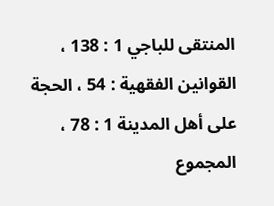المنتقى للباجي 1 : 138 ، القوانين الفقهية : 54 ، الحجة على أهل المدينة 1 : 78 ، المجموع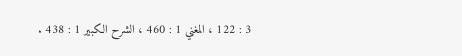3 : 122 ، المغني 1 : 460 ، الشرح الكبير 1 : 438 .